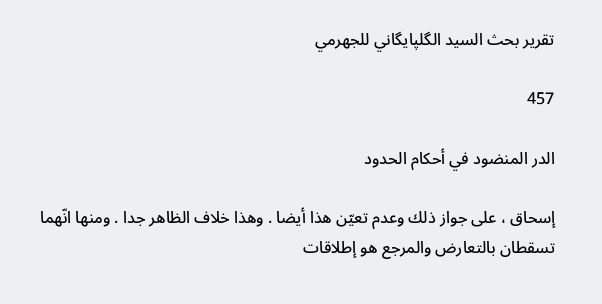تقرير بحث السيد الگلپايگاني للجهرمي

457

الدر المنضود في أحكام الحدود

إسحاق ، على جواز ذلك وعدم تعيّن هذا أيضا . وهذا خلاف الظاهر جدا . ومنها انّهما تسقطان بالتعارض والمرجع هو إطلاقات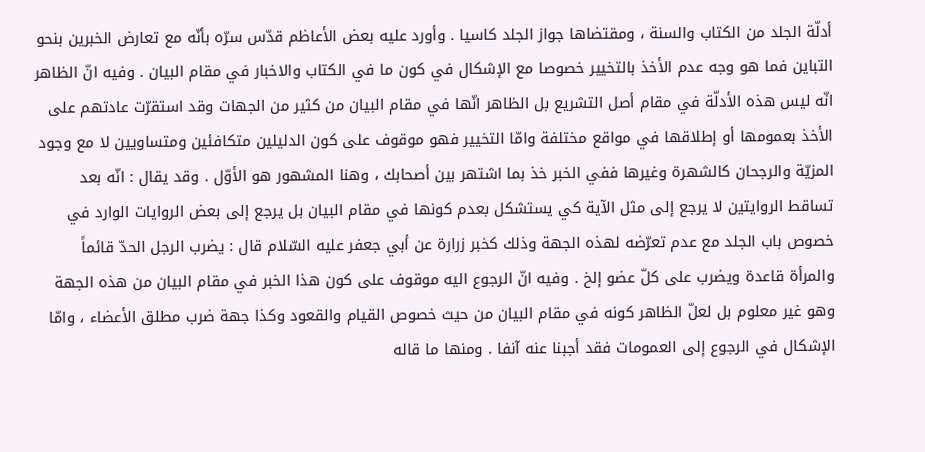أدلّة الجلد من الكتاب والسنة ، ومقتضاها جواز الجلد كاسيا . وأورد عليه بعض الأعاظم قدّس سرّه بأنّه مع تعارض الخبرين بنحو التباين فما هو وجه عدم الأخذ بالتخيير خصوصا مع الإشكال في كون ما في الكتاب والاخبار في مقام البيان . وفيه انّ الظاهر انّه ليس هذه الأدلّة في مقام أصل التشريع بل الظاهر انّها في مقام البيان من كثير من الجهات وقد استقرّت عادتهم على الأخذ بعمومها أو إطلاقها في مواقع مختلفة وامّا التخيير فهو موقوف على كون الدليلين متكافئين ومتساويين لا مع وجود المزيّة والرجحان كالشهرة وغيرها ففي الخبر خذ بما اشتهر بين أصحابك ، وهنا المشهور هو الأوّل . وقد يقال : انّه بعد تساقط الروايتين لا يرجع إلى مثل الآية كي يستشكل بعدم كونها في مقام البيان بل يرجع إلى بعض الروايات الوارد في خصوص باب الجلد مع عدم تعرّضه لهذه الجهة وذلك كخبر زرارة عن أبي جعفر عليه السّلام قال : يضرب الرجل الحدّ قائماً والمرأة قاعدة ويضرب على كلّ عضو إلخ . وفيه انّ الرجوع اليه موقوف على كون هذا الخبر في مقام البيان من هذه الجهة وهو غير معلوم بل لعلّ الظاهر كونه في مقام البيان من حيث خصوص القيام والقعود وكذا جهة ضرب مطلق الأعضاء ، وامّا الإشكال في الرجوع إلى العمومات فقد أجبنا عنه آنفا . ومنها ما قاله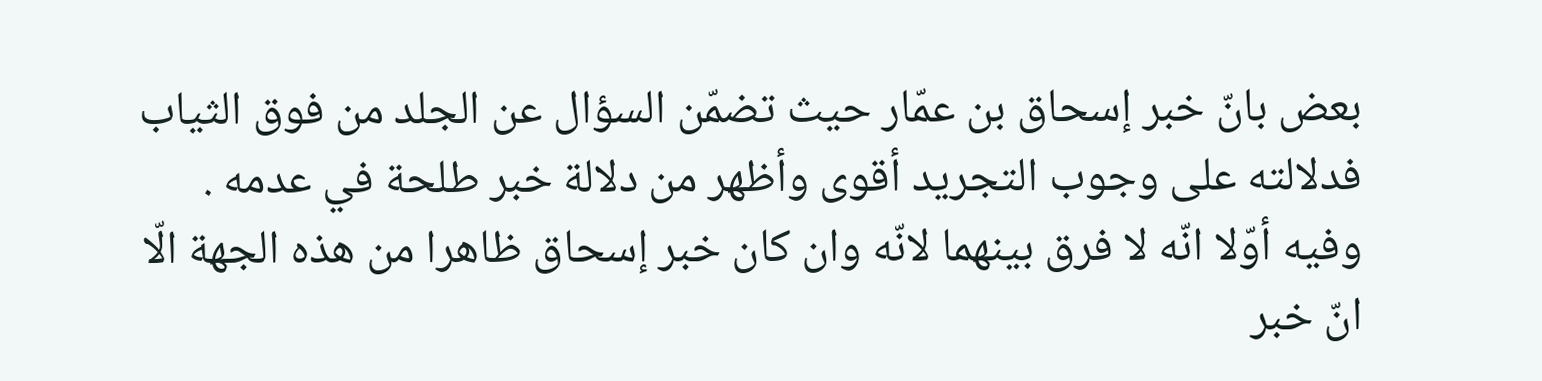بعض بانّ خبر إسحاق بن عمّار حيث تضمّن السؤال عن الجلد من فوق الثياب فدلالته على وجوب التجريد أقوى وأظهر من دلالة خبر طلحة في عدمه . وفيه أوّلا انّه لا فرق بينهما لانّه وان كان خبر إسحاق ظاهرا من هذه الجهة الّا انّ خبر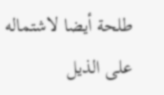طلحة أيضا لاشتماله على الذيل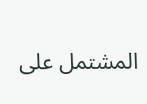المشتمل على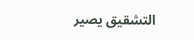التشقيق يصير